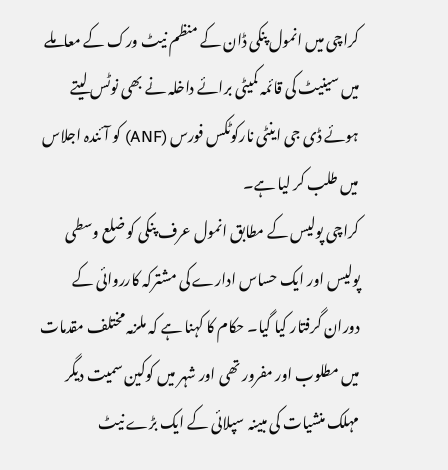کراچی میں انمول پنکی ڈان کے منظم نیٹ ورک کے معاملے میں سینیٹ کی قائمہ کمیٹی برائے داخلہ نے بھی نوٹس لیتے ہوئے ڈی جی اینٹی نارکوٹکس فورس (ANF) کو آئندہ اجلاس میں طلب کر لیا ہے۔
کراچی پولیس کے مطابق انمول عرف پنکی کو ضلع وسطی پولیس اور ایک حساس ادارے کی مشترکہ کارروائی کے دوران گرفتار کیا گیا۔ حکام کا کہنا ہے کہ ملزمہ مختلف مقدمات میں مطلوب اور مفرور تھی اور شہر میں کوکین سمیت دیگر مہلک منشیات کی مبینہ سپلائی کے ایک بڑے نیٹ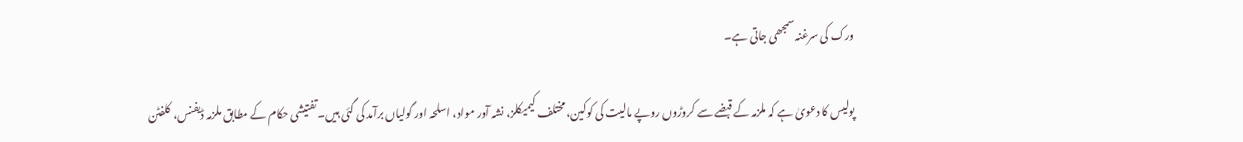ورک کی سرغنہ سمجھی جاتی ہے۔

پولیس کا دعویٰ ہے کہ ملزمہ کے قبضے سے کروڑوں روپے مالیت کی کوکین، مختلف کیمیکلز، نشہ آور مواد، اسلحہ اور گولیاں برآمد کی گئی ہیں۔ تفتیشی حکام کے مطابق ملزمہ ڈیفنس، کلفٹن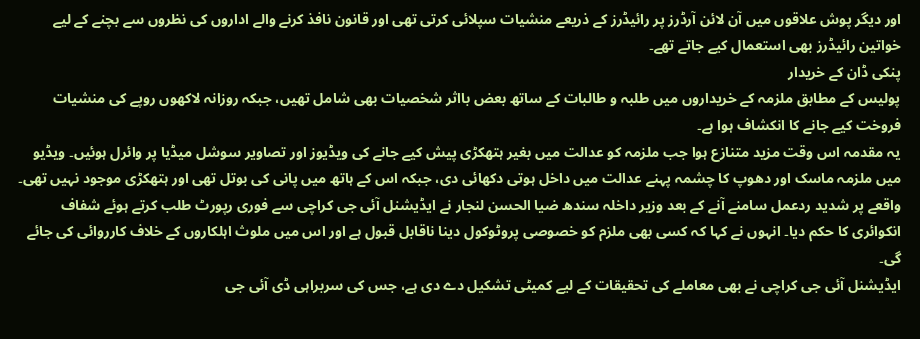اور دیگر پوش علاقوں میں آن لائن آرڈرز پر رائیڈرز کے ذریعے منشیات سپلائی کرتی تھی اور قانون نافذ کرنے والے اداروں کی نظروں سے بچنے کے لیے خواتین رائیڈرز بھی استعمال کیے جاتے تھے۔
پنکی ڈان کے خریدار
پولیس کے مطابق ملزمہ کے خریداروں میں طلبہ و طالبات کے ساتھ بعض بااثر شخصیات بھی شامل تھیں، جبکہ روزانہ لاکھوں روپے کی منشیات فروخت کیے جانے کا انکشاف ہوا ہے۔
یہ مقدمہ اس وقت مزید متنازع ہوا جب ملزمہ کو عدالت میں بغیر ہتھکڑی پیش کیے جانے کی ویڈیوز اور تصاویر سوشل میڈیا پر وائرل ہوئیں۔ ویڈیو میں ملزمہ ماسک اور دھوپ کا چشمہ پہنے عدالت میں داخل ہوتی دکھائی دی، جبکہ اس کے ہاتھ میں پانی کی بوتل تھی اور ہتھکڑی موجود نہیں تھی۔
واقعے پر شدید ردعمل سامنے آنے کے بعد وزیر داخلہ سندھ ضیا الحسن لنجار نے ایڈیشنل آئی جی کراچی سے فوری رپورٹ طلب کرتے ہوئے شفاف انکوائری کا حکم دیا۔ انہوں نے کہا کہ کسی بھی ملزم کو خصوصی پروٹوکول دینا ناقابل قبول ہے اور اس میں ملوث اہلکاروں کے خلاف کارروائی کی جائے گی۔
ایڈیشنل آئی جی کراچی نے بھی معاملے کی تحقیقات کے لیے کمیٹی تشکیل دے دی ہے، جس کی سربراہی ڈی آئی جی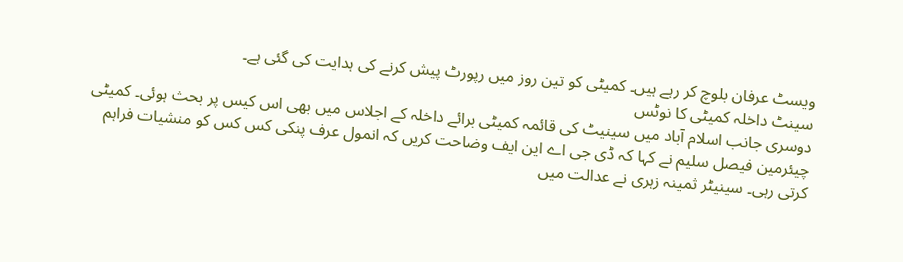ویسٹ عرفان بلوچ کر رہے ہیں۔ کمیٹی کو تین روز میں رپورٹ پیش کرنے کی ہدایت کی گئی ہے۔
سینٹ داخلہ کمیٹی کا نوٹس
دوسری جانب اسلام آباد میں سینیٹ کی قائمہ کمیٹی برائے داخلہ کے اجلاس میں بھی اس کیس پر بحث ہوئی۔ کمیٹی چیئرمین فیصل سلیم نے کہا کہ ڈی جی اے این ایف وضاحت کریں کہ انمول عرف پنکی کس کس کو منشیات فراہم کرتی رہی۔ سینیٹر ثمینہ زہری نے عدالت میں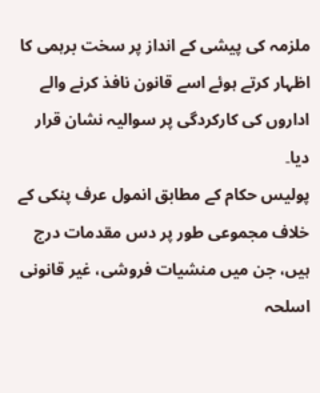ملزمہ کی پیشی کے انداز پر سخت برہمی کا اظہار کرتے ہوئے اسے قانون نافذ کرنے والے اداروں کی کارکردگی پر سوالیہ نشان قرار دیا۔
پولیس حکام کے مطابق انمول عرف پنکی کے خلاف مجموعی طور پر دس مقدمات درج ہیں، جن میں منشیات فروشی، غیر قانونی اسلحہ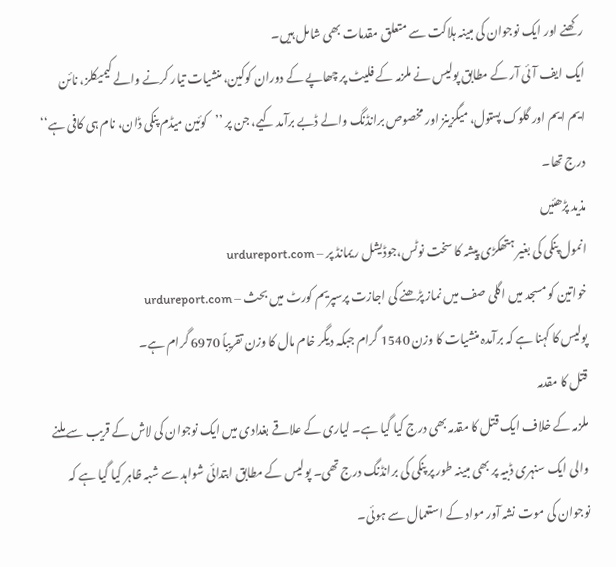رکھنے اور ایک نوجوان کی مبینہ ہلاکت سے متعلق مقدمات بھی شامل ہیں۔
ایک ایف آئی آر کے مطابق پولیس نے ملزمہ کے فلیٹ پر چھاپے کے دوران کوکین، منشیات تیار کرنے والے کیمیکلز، نائن ایم ایم اور گلوک پستول، میگزینز اور مخصوص برانڈنگ والے ڈبے برآمد کیے، جن پر ’’کوئین میڈم پنکی ڈان، نام ہی کافی ہے‘‘ درج تھا۔
مذید پڑھئیں
انمول پنکی کی بغیر ہتھکڑی پیشہ کا سخت نوٹس،جوڈیشل ریمانڈ پر – urdureport.com
خواتین کو مسجد میں اگلی صف میں نماز پڑھنے کی اجازت پرسپریم کورٹ میں بحث – urdureport.com
پولیس کا کہنا ہے کہ برآمدہ منشیات کا وزن 1540 گرام جبکہ دیگر خام مال کا وزن تقریباً 6970 گرام ہے۔
قتل کا مقدمہ
ملزمہ کے خلاف ایک قتل کا مقدمہ بھی درج کیا گیا ہے۔ لیاری کے علاقے بغدادی میں ایک نوجوان کی لاش کے قریب سے ملنے والی ایک سنہری ڈبیہ پر بھی مبینہ طور پر پنکی کی برانڈنگ درج تھی۔ پولیس کے مطابق ابتدائی شواہد سے شبہ ظاہر کیا گیا ہے کہ نوجوان کی موت نشہ آور مواد کے استعمال سے ہوئی۔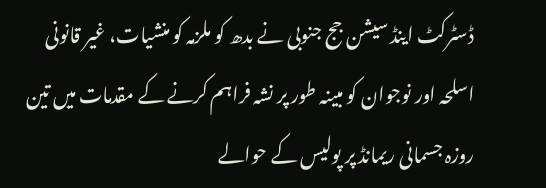ڈسٹرکٹ اینڈ سیشن جج جنوبی نے بدھ کو ملزمہ کو منشیات، غیر قانونی اسلحہ اور نوجوان کو مبینہ طور پر نشہ فراہم کرنے کے مقدمات میں تین روزہ جسمانی ریمانڈ پر پولیس کے حوالے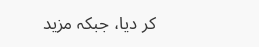کر دیا، جبکہ مزید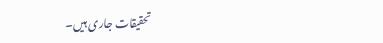تحقیقات جاری ہیں۔